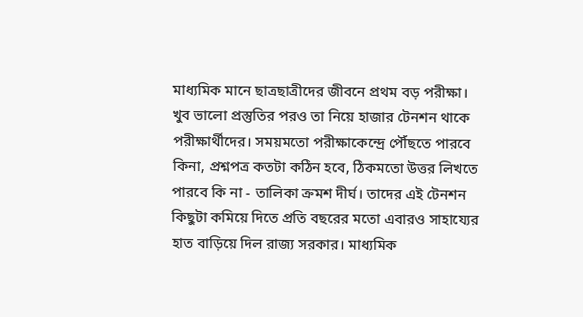মাধ্যমিক মানে ছাত্রছাত্রীদের জীবনে প্রথম বড় পরীক্ষা। খুব ভালো প্রস্তুতির পরও তা নিয়ে হাজার টেনশন থাকে পরীক্ষার্থীদের। সময়মতো পরীক্ষাকেন্দ্রে পৌঁছতে পারবে কিনা, প্রশ্নপত্র কতটা কঠিন হবে, ঠিকমতো উত্তর লিখতে পারবে কি না - তালিকা ক্রমশ দীর্ঘ। তাদের এই টেনশন কিছুটা কমিয়ে দিতে প্রতি বছরের মতো এবারও সাহায্যের হাত বাড়িয়ে দিল রাজ্য সরকার। মাধ্যমিক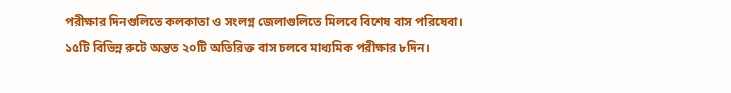পরীক্ষার দিনগুলিতে কলকাতা ও সংলগ্ন জেলাগুলিতে মিলবে বিশেষ বাস পরিষেবা। ১৫টি বিভিন্ন রুটে অন্তত ২০টি অতিরিক্ত বাস চলবে মাধ্যমিক পরীক্ষার ৮দিন।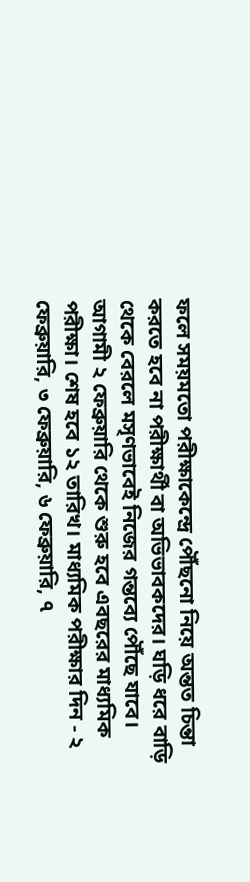ফলে সময়মতো পরীক্ষাকেন্দ্রে পৌঁছনো নিয়ে অন্তত চিন্তা করতে হবে না পরীক্ষার্থী বা অভিভাবকদের। ঘড়ি ধরে বাড়ি থেকে বেরলে মসৃণভাবেই নিজের গন্তব্যে পৌঁছে যাবে।
আগামী ২ ফেব্রুয়ারি থেকে শুরু হবে এবছরের মাধ্যমিক পরীক্ষা। শেষ হবে ১২ তারিখ। মাধ্যমিক পরীক্ষার দিন - ২ ফেব্রুয়ারি, ৩ ফেব্রুয়ারি, ৬ ফেব্রুয়ারি, ৭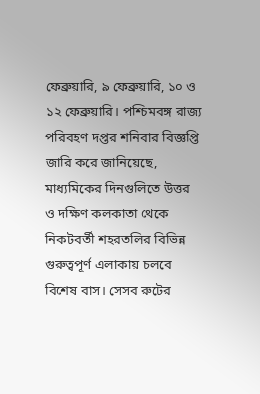ফেব্রুয়ারি, ৯ ফেব্রুয়ারি, ১০ ও ১২ ফেব্রুয়ারি। পশ্চিমবঙ্গ রাজ্য পরিবহণ দপ্তর শনিবার বিজ্ঞপ্তি জারি করে জানিয়েছে, মাধ্যমিকের দিনগুলিতে উত্তর ও দক্ষিণ কলকাতা থেকে নিকটবর্তী শহরতলির বিভিন্ন গুরুত্বপূর্ণ এলাকায় চলবে বিশেষ বাস। সেসব রুটের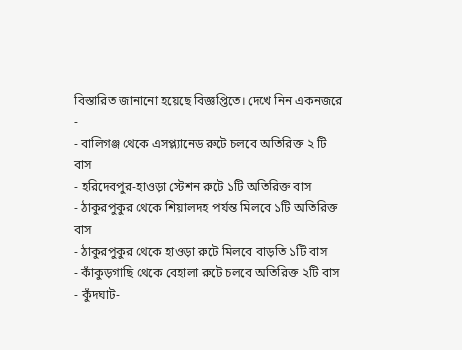বিস্তারিত জানানো হয়েছে বিজ্ঞপ্তিতে। দেখে নিন একনজরে -
- বালিগঞ্জ থেকে এসপ্ল্যানেড রুটে চলবে অতিরিক্ত ২ টি বাস
- হরিদেবপুর-হাওড়া স্টেশন রুটে ১টি অতিরিক্ত বাস
- ঠাকুরপুকুর থেকে শিয়ালদহ পর্যন্ত মিলবে ১টি অতিরিক্ত বাস
- ঠাকুরপুকুর থেকে হাওড়া রুটে মিলবে বাড়তি ১টি বাস
- কাঁকুড়গাছি থেকে বেহালা রুটে চলবে অতিরিক্ত ২টি বাস
- কুঁদঘাট-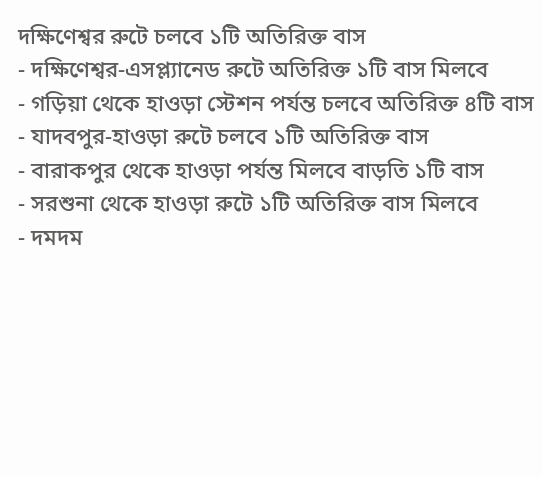দক্ষিণেশ্বর রুটে চলবে ১টি অতিরিক্ত বাস
- দক্ষিণেশ্বর-এসপ্ল্যানেড রুটে অতিরিক্ত ১টি বাস মিলবে
- গড়িয়া থেকে হাওড়া স্টেশন পর্যন্ত চলবে অতিরিক্ত ৪টি বাস
- যাদবপুর-হাওড়া রুটে চলবে ১টি অতিরিক্ত বাস
- বারাকপুর থেকে হাওড়া পর্যন্ত মিলবে বাড়তি ১টি বাস
- সরশুনা থেকে হাওড়া রুটে ১টি অতিরিক্ত বাস মিলবে
- দমদম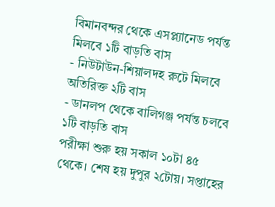বিমানবন্দর থেকে এসপ্ল্যানেড পর্যন্ত মিলবে ১টি বাড়তি বাস
- নিউটাউন-শিয়ালদহ রুটে মিলবে অতিরিক্ত ২টি বাস
- ডানলপ থেকে বালিগঞ্জ পর্যন্ত চলবে ১টি বাড়তি বাস
পরীক্ষা শুরু হয় সকাল ১০টা ৪৫ থেকে। শেষ হয় দুপুর ২টোয়। সপ্তাহের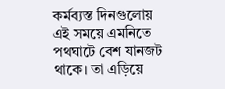কর্মব্যস্ত দিনগুলোয় এই সময়ে এমনিতে পথঘাটে বেশ যানজট থাকে। তা এড়িয়ে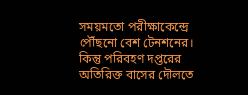সময়মতো পরীক্ষাকেন্দ্রে পৌঁছনো বেশ টেনশনের। কিন্তু পরিবহণ দপ্তরের অতিরিক্ত বাসের দৌলতে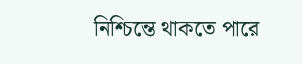নিশ্চিন্তে থাকতে পারে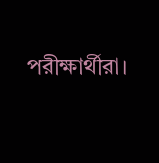পরীক্ষার্থীরা।